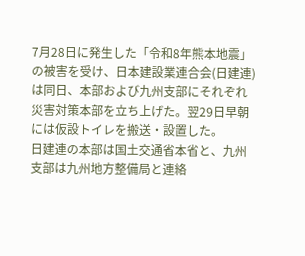7月28日に発生した「令和8年熊本地震」の被害を受け、日本建設業連合会(日建連)は同日、本部および九州支部にそれぞれ災害対策本部を立ち上げた。翌29日早朝には仮設トイレを搬送・設置した。
日建連の本部は国土交通省本省と、九州支部は九州地方整備局と連絡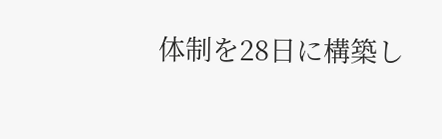体制を28日に構築し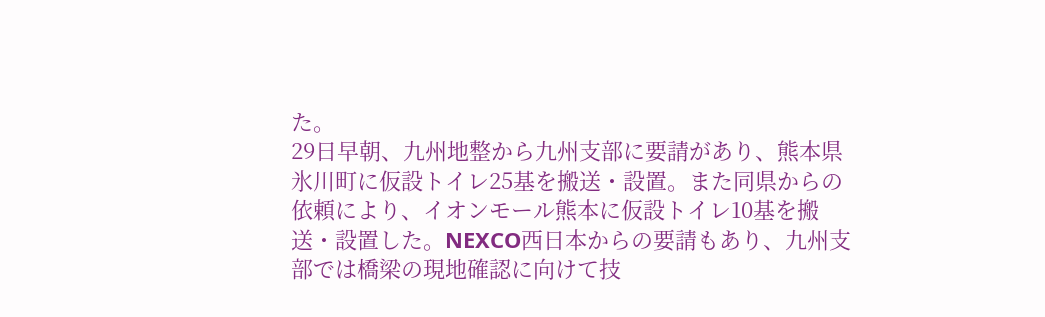た。
29日早朝、九州地整から九州支部に要請があり、熊本県氷川町に仮設トイレ25基を搬送・設置。また同県からの依頼により、イオンモール熊本に仮設トイレ10基を搬送・設置した。NEXCO西日本からの要請もあり、九州支部では橋梁の現地確認に向けて技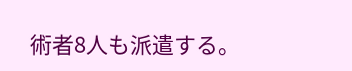術者8人も派遣する。